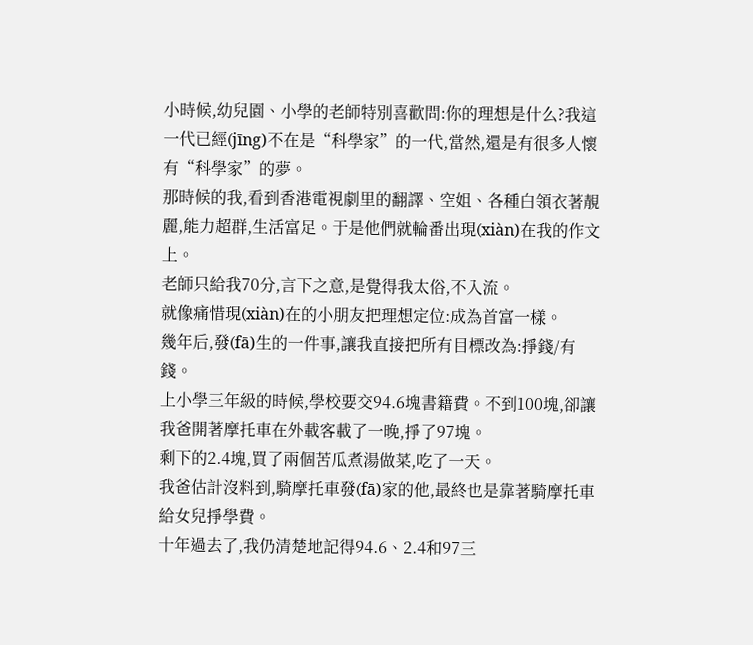小時候,幼兒園、小學的老師特別喜歡問:你的理想是什么?我這一代已經(jīng)不在是“科學家”的一代,當然,還是有很多人懷有“科學家”的夢。
那時候的我,看到香港電視劇里的翻譯、空姐、各種白領衣著靚麗,能力超群,生活富足。于是他們就輪番出現(xiàn)在我的作文上。
老師只給我70分,言下之意,是覺得我太俗,不入流。
就像痛惜現(xiàn)在的小朋友把理想定位:成為首富一樣。
幾年后,發(fā)生的一件事,讓我直接把所有目標改為:掙錢/有錢。
上小學三年級的時候,學校要交94.6塊書籍費。不到100塊,卻讓我爸開著摩托車在外載客載了一晚,掙了97塊。
剩下的2.4塊,買了兩個苦瓜煮湯做菜,吃了一天。
我爸估計沒料到,騎摩托車發(fā)家的他,最終也是靠著騎摩托車給女兒掙學費。
十年過去了,我仍清楚地記得94.6、2.4和97三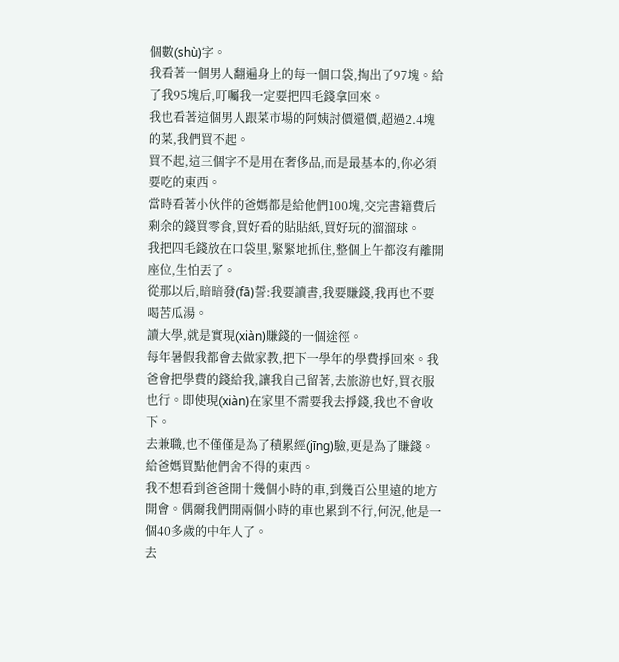個數(shù)字。
我看著一個男人翻遍身上的每一個口袋,掏出了97塊。給了我95塊后,叮囑我一定要把四毛錢拿回來。
我也看著這個男人跟菜市場的阿姨討價還價,超過2.4塊的菜,我們買不起。
買不起,這三個字不是用在奢侈品,而是最基本的,你必須要吃的東西。
當時看著小伙伴的爸媽都是給他們100塊,交完書籍費后剩余的錢買零食,買好看的貼貼紙,買好玩的溜溜球。
我把四毛錢放在口袋里,緊緊地抓住,整個上午都沒有離開座位,生怕丟了。
從那以后,暗暗發(fā)誓:我要讀書,我要賺錢,我再也不要喝苦瓜湯。
讀大學,就是實現(xiàn)賺錢的一個途徑。
每年暑假我都會去做家教,把下一學年的學費掙回來。我爸會把學費的錢給我,讓我自己留著,去旅游也好,買衣服也行。即使現(xiàn)在家里不需要我去掙錢,我也不會收下。
去兼職,也不僅僅是為了積累經(jīng)驗,更是為了賺錢。給爸媽買點他們舍不得的東西。
我不想看到爸爸開十幾個小時的車,到幾百公里遠的地方開會。偶爾我們開兩個小時的車也累到不行,何況,他是一個40多歲的中年人了。
去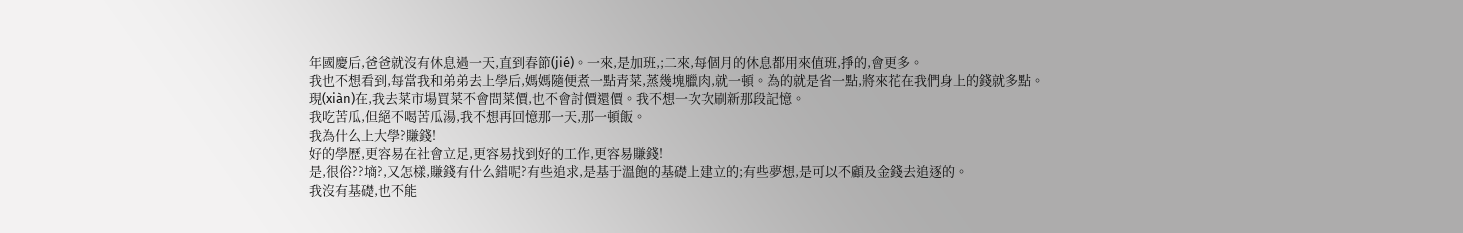年國慶后,爸爸就沒有休息過一天,直到春節(jié)。一來,是加班,;二來,每個月的休息都用來值班,掙的,會更多。
我也不想看到,每當我和弟弟去上學后,媽媽隨便煮一點青菜,蒸幾塊臘肉,就一頓。為的就是省一點,將來花在我們身上的錢就多點。
現(xiàn)在,我去菜市場買菜不會問菜價,也不會討價還價。我不想一次次刷新那段記憶。
我吃苦瓜,但絕不喝苦瓜湯,我不想再回憶那一天,那一頓飯。
我為什么上大學?賺錢!
好的學歷,更容易在社會立足,更容易找到好的工作,更容易賺錢!
是,很俗??墒?,又怎樣,賺錢有什么錯呢?有些追求,是基于溫飽的基礎上建立的;有些夢想,是可以不顧及金錢去追逐的。
我沒有基礎,也不能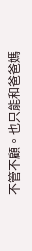不管不顧。也只能和爸爸媽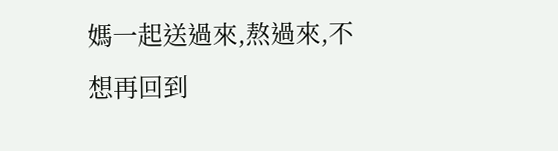媽一起送過來,熬過來,不想再回到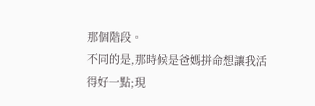那個階段。
不同的是,那時候是爸媽拼命想讓我活得好一點;現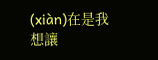(xiàn)在是我想讓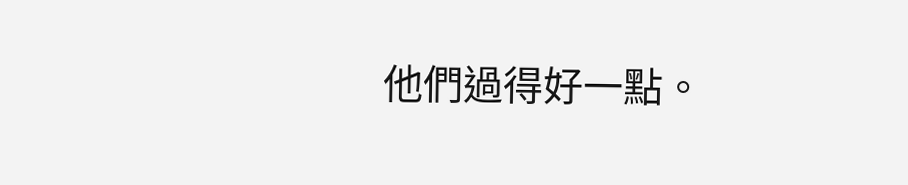他們過得好一點。